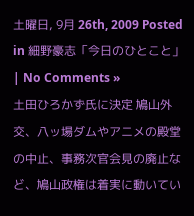土曜日, 9月 26th, 2009 Posted in 細野豪志「今日のひとこと」 | No Comments »
土田ひろかず氏に決定 鳩山外交、八ッ場ダムやアニメの殿堂の中止、事務次官会見の廃止など、鳩山政権は着実に動いてい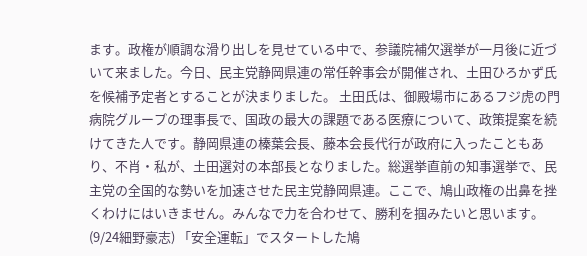ます。政権が順調な滑り出しを見せている中で、参議院補欠選挙が一月後に近づいて来ました。今日、民主党静岡県連の常任幹事会が開催され、土田ひろかず氏を候補予定者とすることが決まりました。 土田氏は、御殿場市にあるフジ虎の門病院グループの理事長で、国政の最大の課題である医療について、政策提案を続けてきた人です。静岡県連の榛葉会長、藤本会長代行が政府に入ったこともあり、不肖・私が、土田選対の本部長となりました。総選挙直前の知事選挙で、民主党の全国的な勢いを加速させた民主党静岡県連。ここで、鳩山政権の出鼻を挫くわけにはいきません。みんなで力を合わせて、勝利を掴みたいと思います。(9/24細野豪志) 「安全運転」でスタートした鳩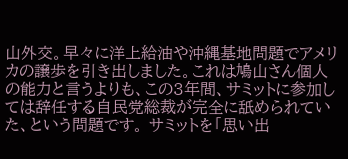山外交。早々に洋上給油や沖縄基地問題でアメリカの譲歩を引き出しました。これは鳩山さん個人の能力と言うよりも、この3年間、サミットに参加しては辞任する自民党総裁が完全に舐められていた、という問題です。 サミットを「思い出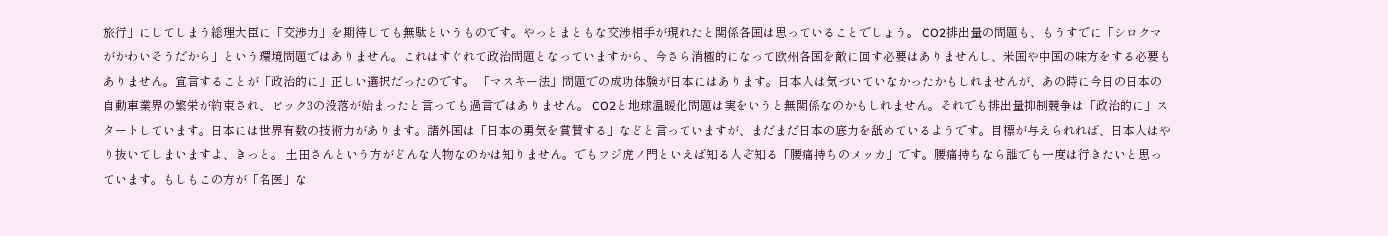旅行」にしてしまう総理大臣に「交渉力」を期待しても無駄というものです。やっとまともな交渉相手が現れたと関係各国は思っていることでしょう。 CO2排出量の問題も、もうすでに「シロクマがかわいそうだから」という環境問題ではありません。これはすぐれて政治問題となっていますから、今さら消極的になって欧州各国を敵に回す必要はありませんし、米国や中国の味方をする必要もありません。宣言することが「政治的に」正しい選択だったのです。 「マスキー法」問題での成功体験が日本にはあります。日本人は気づいていなかったかもしれませんが、あの時に今日の日本の自動車業界の繁栄が約束され、ビック3の没落が始まったと言っても過言ではありません。 CO2と地球温暖化問題は実をいうと無関係なのかもしれません。それでも排出量抑制競争は「政治的に」スタートしています。日本には世界有数の技術力があります。諸外国は「日本の勇気を賞賛する」などと言っていますが、まだまだ日本の底力を舐めているようです。目標が与えられれば、日本人はやり抜いてしまいますよ、きっと。 土田さんという方がどんな人物なのかは知りません。でもフジ虎ノ門といえば知る人ぞ知る「腰痛持ちのメッカ」です。腰痛持ちなら誰でも一度は行きたいと思っています。もしもこの方が「名医」な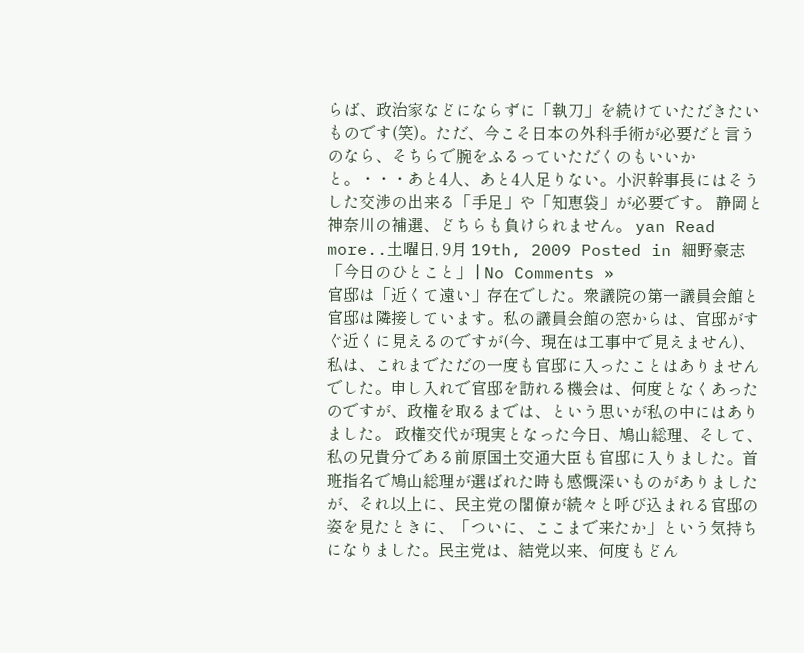らば、政治家などにならずに「執刀」を続けていただきたいものです(笑)。ただ、今こそ日本の外科手術が必要だと言うのなら、そちらで腕をふるっていただくのもいいかと。・・・あと4人、あと4人足りない。小沢幹事長にはそうした交渉の出来る「手足」や「知恵袋」が必要です。 静岡と神奈川の補選、どちらも負けられません。 yan Read more..土曜日, 9月 19th, 2009 Posted in 細野豪志「今日のひとこと」 | No Comments »
官邸は「近くて遠い」存在でした。衆議院の第一議員会館と官邸は隣接しています。私の議員会館の窓からは、官邸がすぐ近くに見えるのですが(今、現在は工事中で見えません)、私は、これまでただの一度も官邸に入ったことはありませんでした。申し入れで官邸を訪れる機会は、何度となくあったのですが、政権を取るまでは、という思いが私の中にはありました。 政権交代が現実となった今日、鳩山総理、そして、私の兄貴分である前原国土交通大臣も官邸に入りました。首班指名で鳩山総理が選ばれた時も感慨深いものがありましたが、それ以上に、民主党の閣僚が続々と呼び込まれる官邸の姿を見たときに、「ついに、ここまで来たか」という気持ちになりました。民主党は、結党以来、何度もどん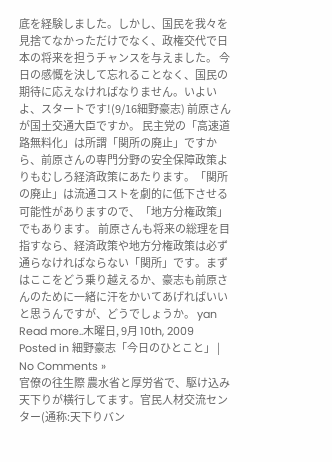底を経験しました。しかし、国民を我々を見捨てなかっただけでなく、政権交代で日本の将来を担うチャンスを与えました。 今日の感慨を決して忘れることなく、国民の期待に応えなければなりません。いよいよ、スタートです!(9/16細野豪志) 前原さんが国土交通大臣ですか。 民主党の「高速道路無料化」は所謂「関所の廃止」ですから、前原さんの専門分野の安全保障政策よりもむしろ経済政策にあたります。「関所の廃止」は流通コストを劇的に低下させる可能性がありますので、「地方分権政策」でもあります。 前原さんも将来の総理を目指すなら、経済政策や地方分権政策は必ず通らなければならない「関所」です。まずはここをどう乗り越えるか、豪志も前原さんのために一緒に汗をかいてあげればいいと思うんですが、どうでしょうか。 yan Read more..木曜日, 9月 10th, 2009 Posted in 細野豪志「今日のひとこと」 | No Comments »
官僚の往生際 農水省と厚労省で、駆け込み天下りが横行してます。官民人材交流センター(通称:天下りバン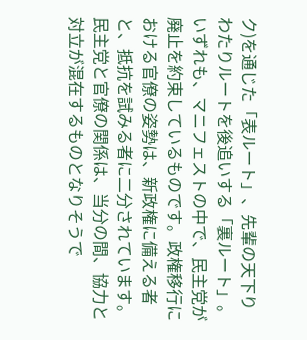ク)を通じた「表ルート」、先輩の天下りわたりルートを後追いする「裏ルート」。いずれも、マニフェストの中で、民主党が廃止を約束しているものです。政権移行における官僚の姿勢は、新政権に備える者と、抵抗を試みる者に二分されています。民主党と官僚の関係は、当分の間、協力と対立が混在するものとなりそうで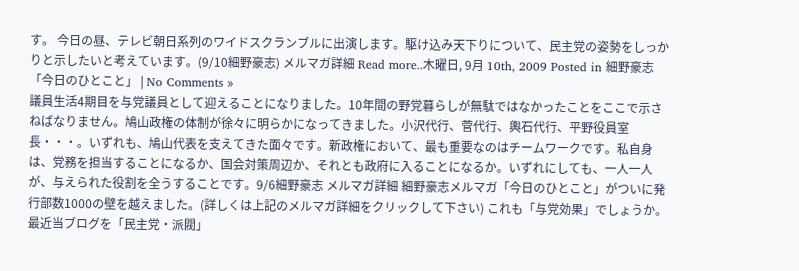す。 今日の昼、テレビ朝日系列のワイドスクランブルに出演します。駆け込み天下りについて、民主党の姿勢をしっかりと示したいと考えています。(9/10細野豪志) メルマガ詳細 Read more..木曜日, 9月 10th, 2009 Posted in 細野豪志「今日のひとこと」 | No Comments »
議員生活4期目を与党議員として迎えることになりました。10年間の野党暮らしが無駄ではなかったことをここで示さねばなりません。鳩山政権の体制が徐々に明らかになってきました。小沢代行、菅代行、輿石代行、平野役員室長・・・。いずれも、鳩山代表を支えてきた面々です。新政権において、最も重要なのはチームワークです。私自身は、党務を担当することになるか、国会対策周辺か、それとも政府に入ることになるか。いずれにしても、一人一人が、与えられた役割を全うすることです。9/6細野豪志 メルマガ詳細 細野豪志メルマガ「今日のひとこと」がついに発行部数1000の壁を越えました。(詳しくは上記のメルマガ詳細をクリックして下さい) これも「与党効果」でしょうか。 最近当ブログを「民主党・派閥」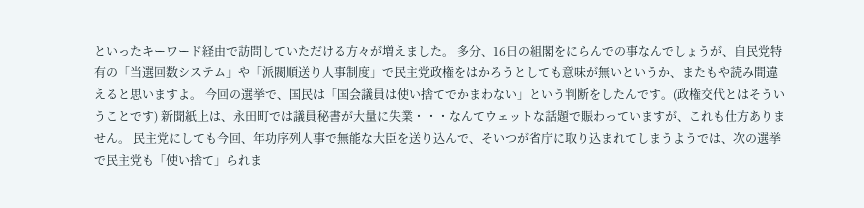といったキーワード経由で訪問していただける方々が増えました。 多分、16日の組閣をにらんでの事なんでしょうが、自民党特有の「当選回数システム」や「派閥順送り人事制度」で民主党政権をはかろうとしても意味が無いというか、またもや読み間違えると思いますよ。 今回の選挙で、国民は「国会議員は使い捨てでかまわない」という判断をしたんです。(政権交代とはそういうことです) 新聞紙上は、永田町では議員秘書が大量に失業・・・なんてウェットな話題で賑わっていますが、これも仕方ありません。 民主党にしても今回、年功序列人事で無能な大臣を送り込んで、そいつが省庁に取り込まれてしまうようでは、次の選挙で民主党も「使い捨て」られま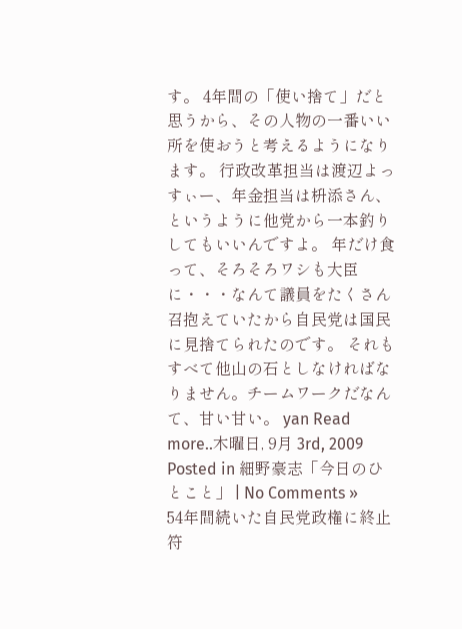す。 4年間の「使い捨て」だと思うから、その人物の一番いい所を使おうと考えるようになります。 行政改革担当は渡辺よっすぃー、年金担当は枡添さん、というように他党から一本釣りしてもいいんですよ。 年だけ食って、そろそろワシも大臣に・・・なんて議員をたくさん召抱えていたから自民党は国民に見捨てられたのです。 それもすべて他山の石としなければなりません。チームワークだなんて、甘い甘い。 yan Read more..木曜日, 9月 3rd, 2009 Posted in 細野豪志「今日のひとこと」 | No Comments »
54年間続いた自民党政権に終止符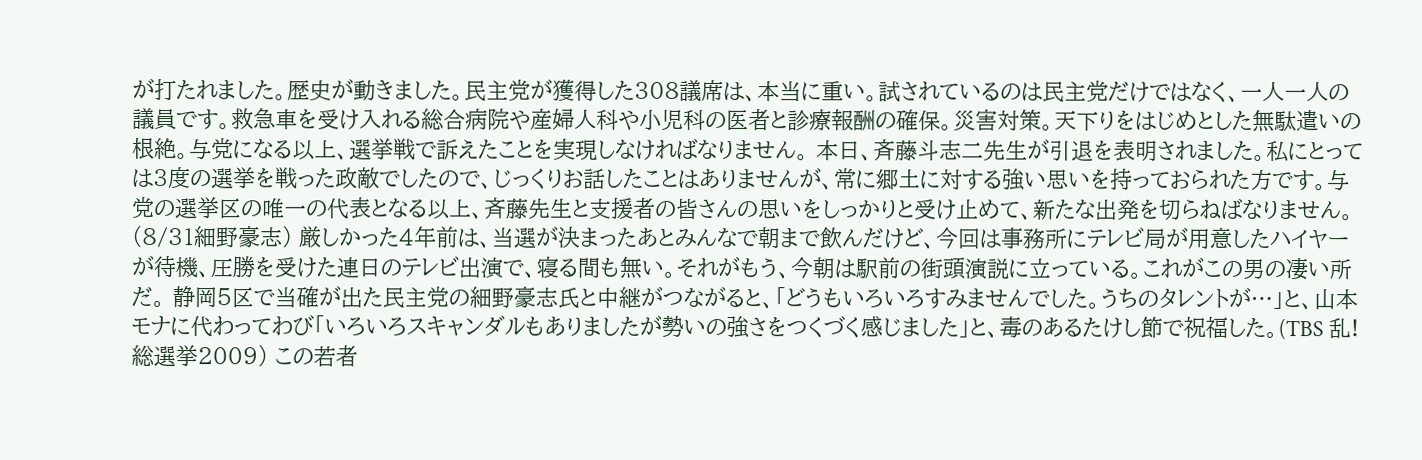が打たれました。歴史が動きました。民主党が獲得した308議席は、本当に重い。試されているのは民主党だけではなく、一人一人の議員です。救急車を受け入れる総合病院や産婦人科や小児科の医者と診療報酬の確保。災害対策。天下りをはじめとした無駄遣いの根絶。与党になる以上、選挙戦で訴えたことを実現しなければなりません。 本日、斉藤斗志二先生が引退を表明されました。私にとっては3度の選挙を戦った政敵でしたので、じっくりお話したことはありませんが、常に郷土に対する強い思いを持っておられた方です。与党の選挙区の唯一の代表となる以上、斉藤先生と支援者の皆さんの思いをしっかりと受け止めて、新たな出発を切らねばなりません。(8/31細野豪志) 厳しかった4年前は、当選が決まったあとみんなで朝まで飲んだけど、今回は事務所にテレビ局が用意したハイヤーが待機、圧勝を受けた連日のテレビ出演で、寝る間も無い。それがもう、今朝は駅前の街頭演説に立っている。これがこの男の凄い所だ。 静岡5区で当確が出た民主党の細野豪志氏と中継がつながると、「どうもいろいろすみませんでした。うちのタレントが…」と、山本モナに代わってわび「いろいろスキャンダルもありましたが勢いの強さをつくづく感じました」と、毒のあるたけし節で祝福した。(TBS 乱!総選挙2009) この若者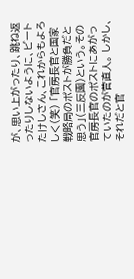が、思い上がったり、跳ね返ったりしないように、ビートたけしさん、これからもよろしく(笑) 「官房長官と国家戦略局のポストが勝負だと思う」(三反園)という。その官房長官のポストにあがっていたのが菅直人。 しかし、それだと官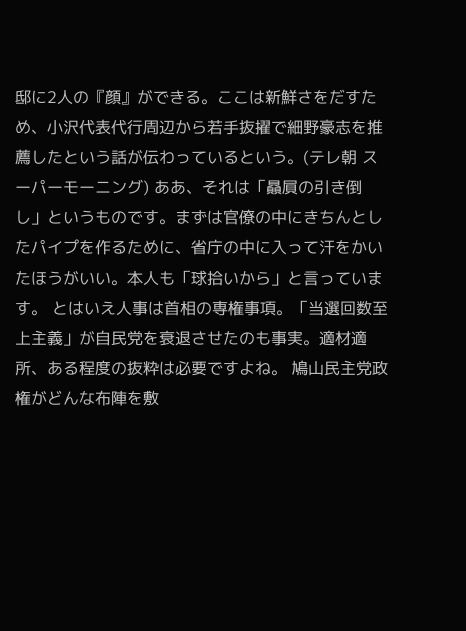邸に2人の『顔』ができる。ここは新鮮さをだすため、小沢代表代行周辺から若手抜擢で細野豪志を推薦したという話が伝わっているという。(テレ朝 スーパーモーニング) ああ、それは「贔屓の引き倒し」というものです。まずは官僚の中にきちんとしたパイプを作るために、省庁の中に入って汗をかいたほうがいい。本人も「球拾いから」と言っています。 とはいえ人事は首相の専権事項。「当選回数至上主義」が自民党を衰退させたのも事実。適材適所、ある程度の抜粋は必要ですよね。 鳩山民主党政権がどんな布陣を敷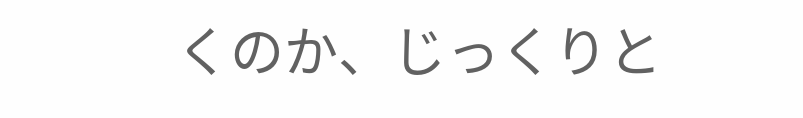くのか、じっくりと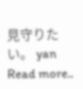見守りたい。 yan Read more..